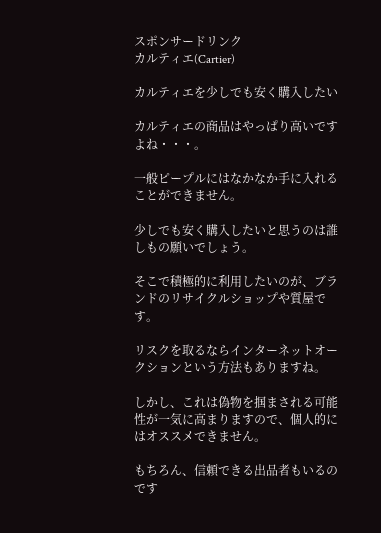スポンサードリンク
カルティエ(Cartier)

カルティエを少しでも安く購入したい

カルティエの商品はやっぱり高いですよね・・・。

一般ピープルにはなかなか手に入れることができません。

少しでも安く購入したいと思うのは誰しもの願いでしょう。

そこで積極的に利用したいのが、ブランドのリサイクルショップや質屋です。

リスクを取るならインターネットオークションという方法もありますね。

しかし、これは偽物を掴まされる可能性が一気に高まりますので、個人的にはオススメできません。

もちろん、信頼できる出品者もいるのです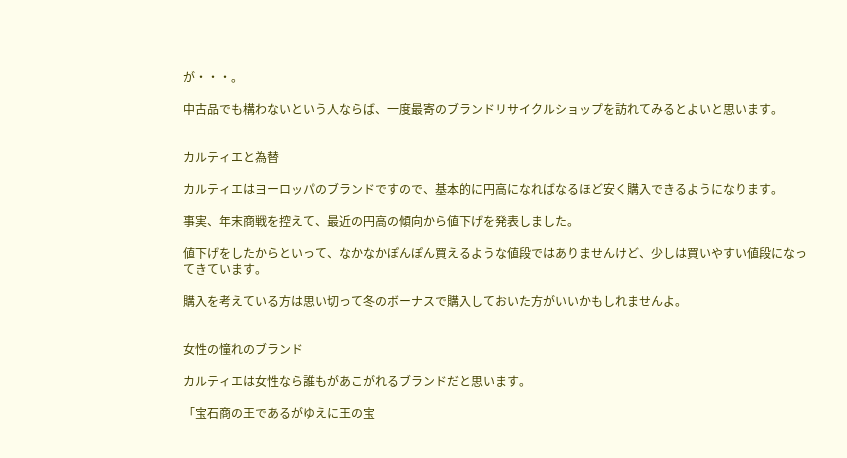が・・・。

中古品でも構わないという人ならば、一度最寄のブランドリサイクルショップを訪れてみるとよいと思います。


カルティエと為替

カルティエはヨーロッパのブランドですので、基本的に円高になればなるほど安く購入できるようになります。

事実、年末商戦を控えて、最近の円高の傾向から値下げを発表しました。

値下げをしたからといって、なかなかぽんぽん買えるような値段ではありませんけど、少しは買いやすい値段になってきています。

購入を考えている方は思い切って冬のボーナスで購入しておいた方がいいかもしれませんよ。


女性の憧れのブランド

カルティエは女性なら誰もがあこがれるブランドだと思います。

「宝石商の王であるがゆえに王の宝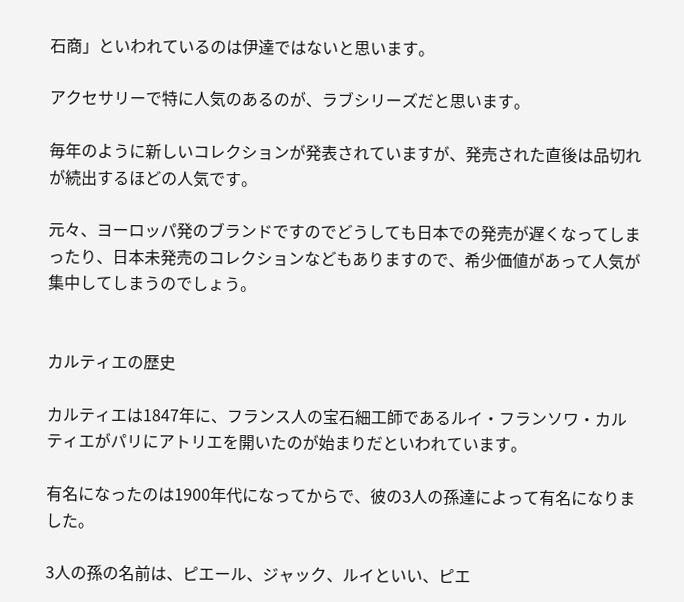石商」といわれているのは伊達ではないと思います。

アクセサリーで特に人気のあるのが、ラブシリーズだと思います。

毎年のように新しいコレクションが発表されていますが、発売された直後は品切れが続出するほどの人気です。

元々、ヨーロッパ発のブランドですのでどうしても日本での発売が遅くなってしまったり、日本未発売のコレクションなどもありますので、希少価値があって人気が集中してしまうのでしょう。


カルティエの歴史

カルティエは1847年に、フランス人の宝石細工師であるルイ・フランソワ・カルティエがパリにアトリエを開いたのが始まりだといわれています。

有名になったのは1900年代になってからで、彼の3人の孫達によって有名になりました。

3人の孫の名前は、ピエール、ジャック、ルイといい、ピエ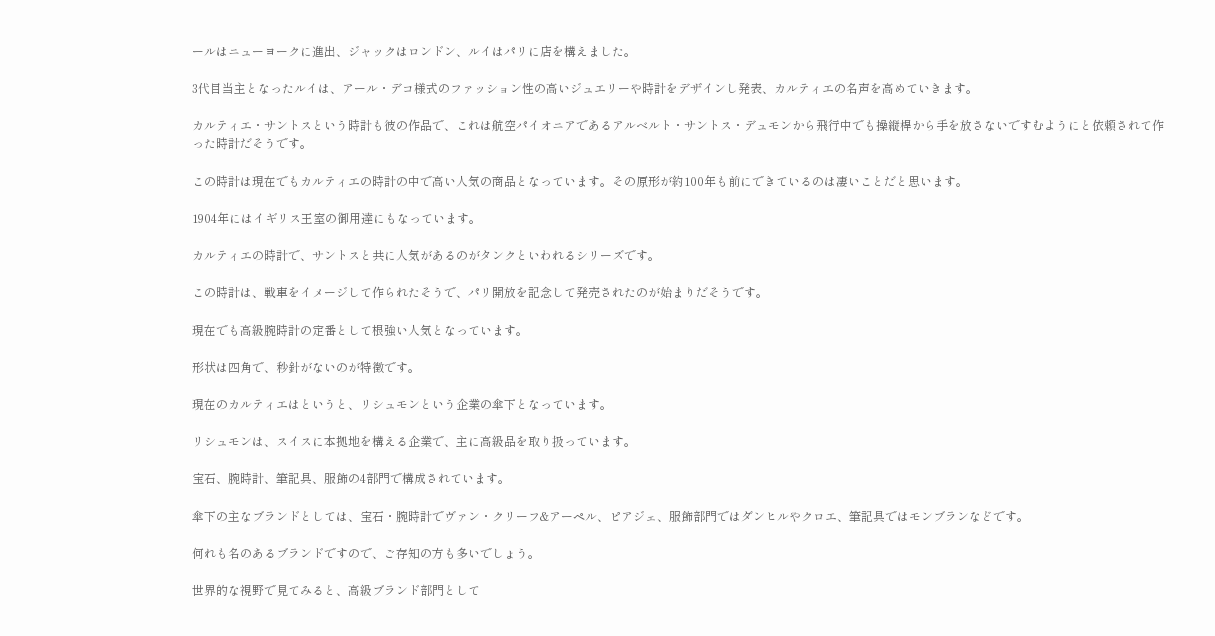ールはニューヨークに進出、ジャックはロンドン、ルイはパリに店を構えました。

3代目当主となったルイは、アール・デコ様式のファッション性の高いジュエリーや時計をデザインし発表、カルティエの名声を高めていきます。

カルティエ・サントスという時計も彼の作品で、これは航空パイオニアであるアルベルト・サントス・デュモンから飛行中でも操縦桿から手を放さないですむようにと依頼されて作った時計だそうです。

この時計は現在でもカルティエの時計の中で高い人気の商品となっています。その原形が約100年も前にできているのは凄いことだと思います。

1904年にはイギリス王室の御用達にもなっています。

カルティエの時計で、サントスと共に人気があるのがタンクといわれるシリーズです。

この時計は、戦車をイメージして作られたそうで、パリ開放を記念して発売されたのが始まりだそうです。

現在でも高級腕時計の定番として根強い人気となっています。

形状は四角で、秒針がないのが特徴です。

現在のカルティエはというと、リシュモンという企業の傘下となっています。

リシュモンは、スイスに本拠地を構える企業で、主に高級品を取り扱っています。

宝石、腕時計、筆記具、服飾の4部門で構成されています。

傘下の主なブランドとしては、宝石・腕時計でヴァン・クリーフ&アーペル、ピアジェ、服飾部門ではダンヒルやクロエ、筆記具ではモンブランなどです。

何れも名のあるブランドですので、ご存知の方も多いでしょう。

世界的な視野で見てみると、高級ブランド部門として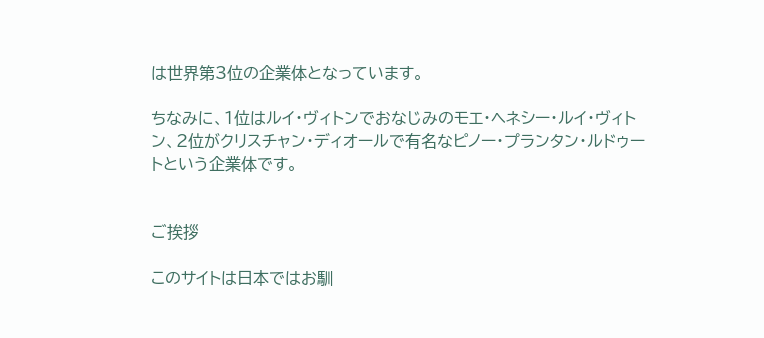は世界第3位の企業体となっています。

ちなみに、1位はルイ・ヴィトンでおなじみのモエ・ヘネシー・ルイ・ヴィトン、2位がクリスチャン・ディオールで有名なピノー・プランタン・ルドゥートという企業体です。


ご挨拶

このサイトは日本ではお馴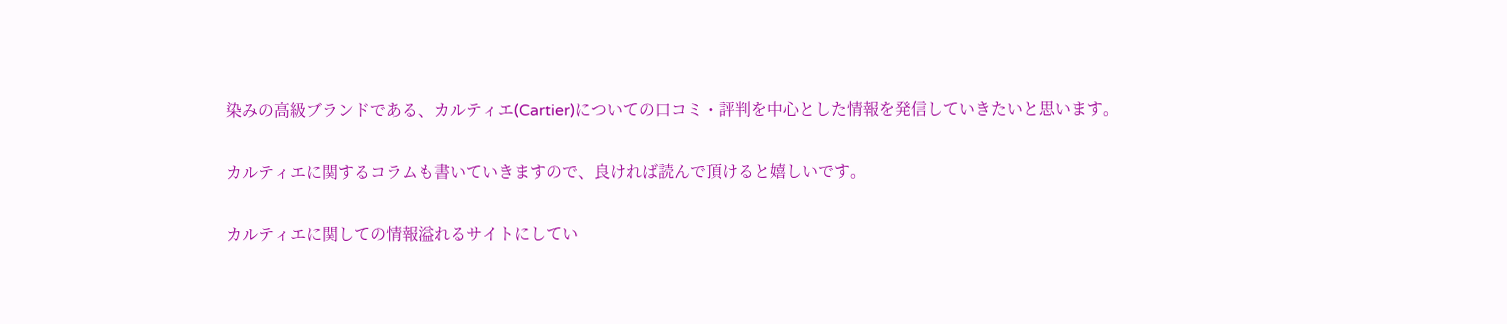染みの高級ブランドである、カルティエ(Cartier)についての口コミ・評判を中心とした情報を発信していきたいと思います。

カルティエに関するコラムも書いていきますので、良ければ読んで頂けると嬉しいです。

カルティエに関しての情報溢れるサイトにしてい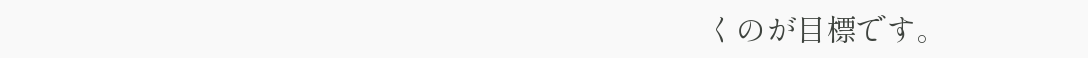くのが目標です。